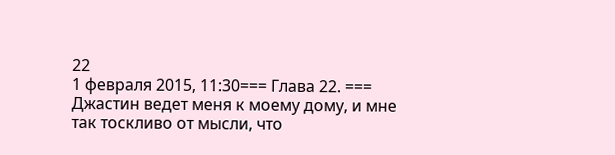22
1 февраля 2015, 11:30=== Глава 22. ===
Джастин ведет меня к моему дому, и мне так тоскливо от мысли, что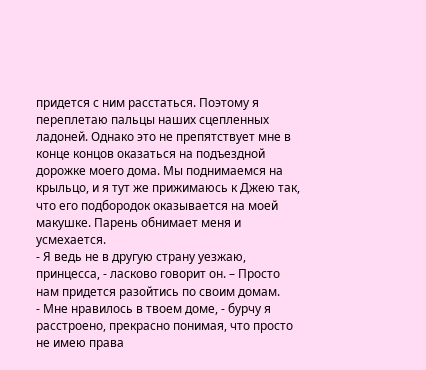придется с ним расстаться. Поэтому я переплетаю пальцы наших сцепленных ладоней. Однако это не препятствует мне в конце концов оказаться на подъездной дорожке моего дома. Мы поднимаемся на крыльцо, и я тут же прижимаюсь к Джею так, что его подбородок оказывается на моей макушке. Парень обнимает меня и усмехается.
- Я ведь не в другую страну уезжаю, принцесса, - ласково говорит он. – Просто нам придется разойтись по своим домам.
- Мне нравилось в твоем доме, - бурчу я расстроено, прекрасно понимая, что просто не имею права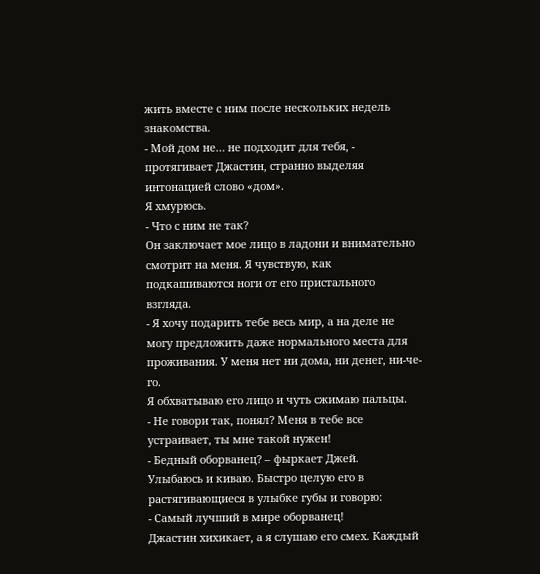жить вместе с ним после нескольких недель знакомства.
- Мой дом не… не подходит для тебя, - протягивает Джастин, странно выделяя интонацией слово «дом».
Я хмурюсь.
- Что с ним не так?
Он заключает мое лицо в ладони и внимательно смотрит на меня. Я чувствую, как подкашиваются ноги от его пристального взгляда.
- Я хочу подарить тебе весь мир, а на деле не могу предложить даже нормального места для проживания. У меня нет ни дома, ни денег, ни-че-го.
Я обхватываю его лицо и чуть сжимаю пальцы.
- Не говори так, понял? Меня в тебе все устраивает, ты мне такой нужен!
- Бедный оборванец? – фыркает Джей.
Улыбаюсь и киваю. Быстро целую его в растягивающиеся в улыбке губы и говорю:
- Самый лучший в мире оборванец!
Джастин хихикает, а я слушаю его смех. Каждый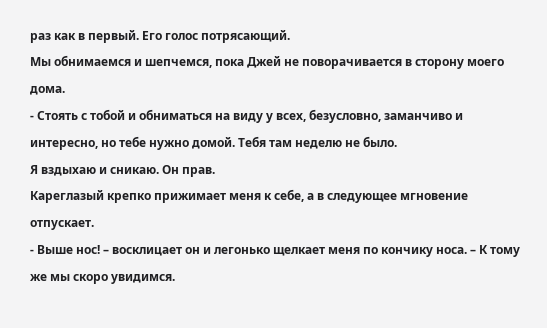раз как в первый. Его голос потрясающий.
Мы обнимаемся и шепчемся, пока Джей не поворачивается в сторону моего дома.
- Стоять с тобой и обниматься на виду у всех, безусловно, заманчиво и интересно, но тебе нужно домой. Тебя там неделю не было.
Я вздыхаю и сникаю. Он прав.
Кареглазый крепко прижимает меня к себе, а в следующее мгновение отпускает.
- Выше нос! – восклицает он и легонько щелкает меня по кончику носа. – К тому же мы скоро увидимся.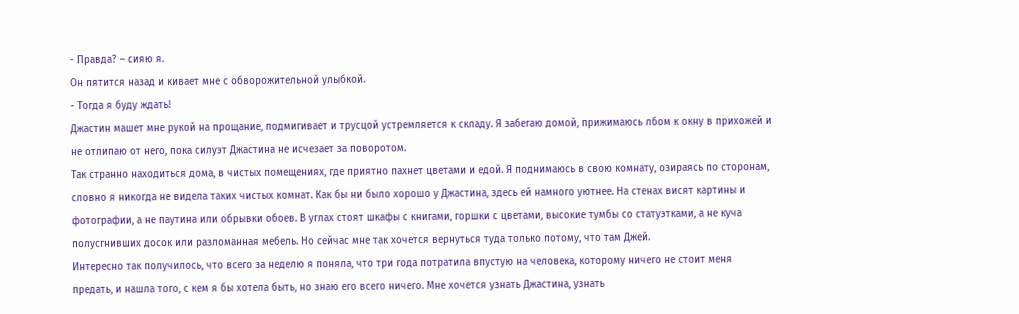- Правда? – сияю я.
Он пятится назад и кивает мне с обворожительной улыбкой.
- Тогда я буду ждать!
Джастин машет мне рукой на прощание, подмигивает и трусцой устремляется к складу. Я забегаю домой, прижимаюсь лбом к окну в прихожей и не отлипаю от него, пока силуэт Джастина не исчезает за поворотом.
Так странно находиться дома, в чистых помещениях, где приятно пахнет цветами и едой. Я поднимаюсь в свою комнату, озираясь по сторонам, словно я никогда не видела таких чистых комнат. Как бы ни было хорошо у Джастина, здесь ей намного уютнее. На стенах висят картины и фотографии, а не паутина или обрывки обоев. В углах стоят шкафы с книгами, горшки с цветами, высокие тумбы со статуэтками, а не куча полусгнивших досок или разломанная мебель. Но сейчас мне так хочется вернуться туда только потому, что там Джей.
Интересно так получилось, что всего за неделю я поняла, что три года потратила впустую на человека, которому ничего не стоит меня предать, и нашла того, с кем я бы хотела быть, но знаю его всего ничего. Мне хочется узнать Джастина, узнать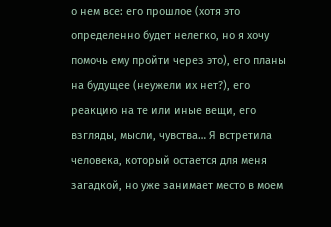о нем все: его прошлое (хотя это определенно будет нелегко, но я хочу помочь ему пройти через это), его планы на будущее (неужели их нет?), его реакцию на те или иные вещи, его взгляды, мысли, чувства… Я встретила человека, который остается для меня загадкой, но уже занимает место в моем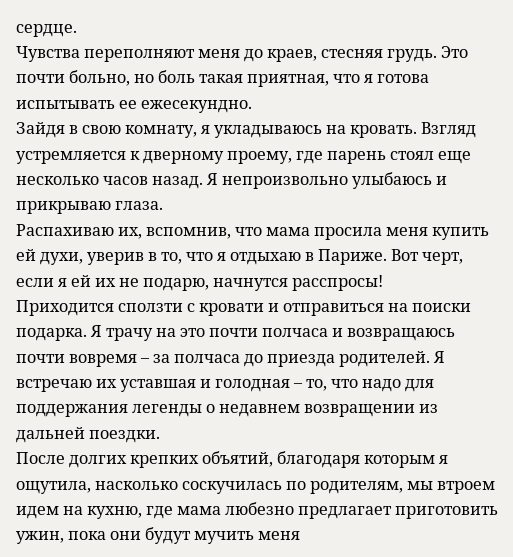сердце.
Чувства переполняют меня до краев, стесняя грудь. Это почти больно, но боль такая приятная, что я готова испытывать ее ежесекундно.
Зайдя в свою комнату, я укладываюсь на кровать. Взгляд устремляется к дверному проему, где парень стоял еще несколько часов назад. Я непроизвольно улыбаюсь и прикрываю глаза.
Распахиваю их, вспомнив, что мама просила меня купить ей духи, уверив в то, что я отдыхаю в Париже. Вот черт, если я ей их не подарю, начнутся расспросы!
Приходится сползти с кровати и отправиться на поиски подарка. Я трачу на это почти полчаса и возвращаюсь почти вовремя – за полчаса до приезда родителей. Я встречаю их уставшая и голодная – то, что надо для поддержания легенды о недавнем возвращении из дальней поездки.
После долгих крепких объятий, благодаря которым я ощутила, насколько соскучилась по родителям, мы втроем идем на кухню, где мама любезно предлагает приготовить ужин, пока они будут мучить меня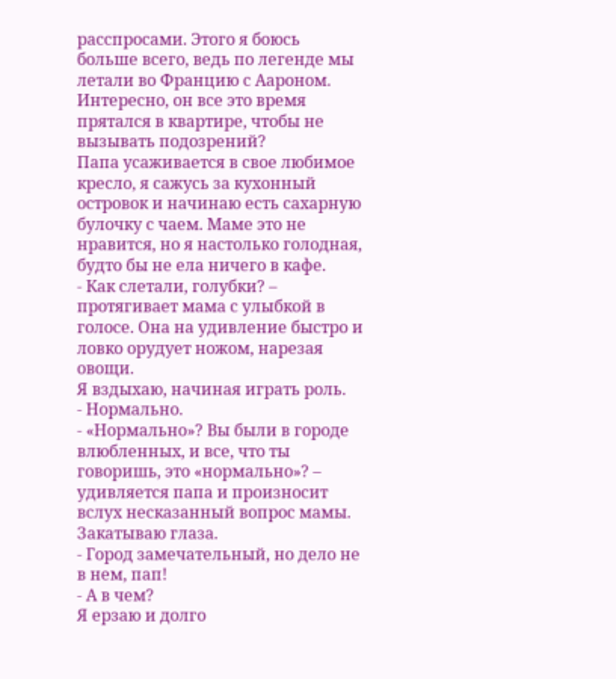расспросами. Этого я боюсь больше всего, ведь по легенде мы летали во Францию с Аароном. Интересно, он все это время прятался в квартире, чтобы не вызывать подозрений?
Папа усаживается в свое любимое кресло, я сажусь за кухонный островок и начинаю есть сахарную булочку с чаем. Маме это не нравится, но я настолько голодная, будто бы не ела ничего в кафе.
- Как слетали, голубки? – протягивает мама с улыбкой в голосе. Она на удивление быстро и ловко орудует ножом, нарезая овощи.
Я вздыхаю, начиная играть роль.
- Нормально.
- «Нормально»? Вы были в городе влюбленных, и все, что ты говоришь, это «нормально»? – удивляется папа и произносит вслух несказанный вопрос мамы.
Закатываю глаза.
- Город замечательный, но дело не в нем, пап!
- А в чем?
Я ерзаю и долго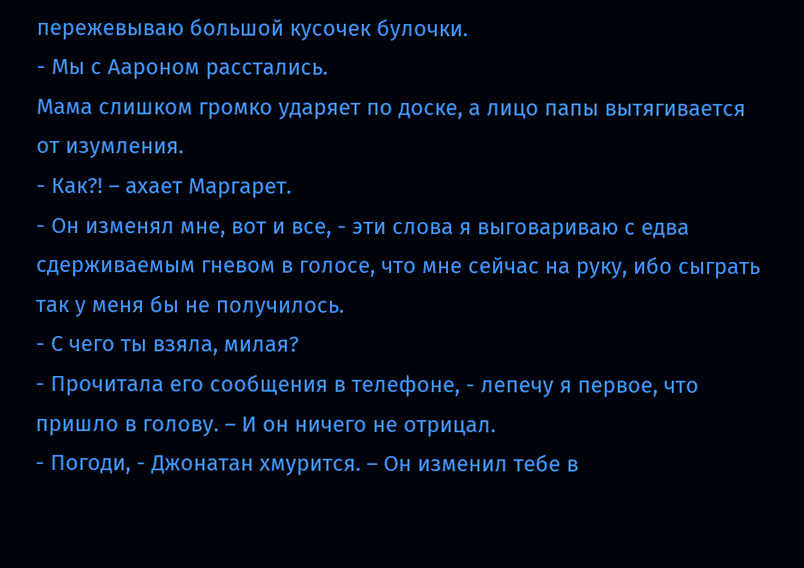пережевываю большой кусочек булочки.
- Мы с Аароном расстались.
Мама слишком громко ударяет по доске, а лицо папы вытягивается от изумления.
- Как?! – ахает Маргарет.
- Он изменял мне, вот и все, - эти слова я выговариваю с едва сдерживаемым гневом в голосе, что мне сейчас на руку, ибо сыграть так у меня бы не получилось.
- С чего ты взяла, милая?
- Прочитала его сообщения в телефоне, - лепечу я первое, что пришло в голову. – И он ничего не отрицал.
- Погоди, - Джонатан хмурится. – Он изменил тебе в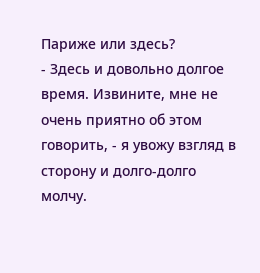Париже или здесь?
- Здесь и довольно долгое время. Извините, мне не очень приятно об этом говорить, - я увожу взгляд в сторону и долго-долго молчу.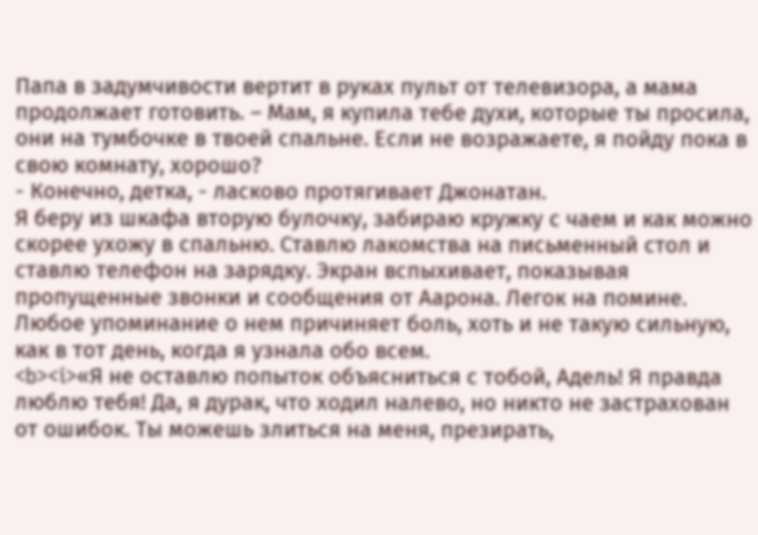Папа в задумчивости вертит в руках пульт от телевизора, а мама продолжает готовить. – Мам, я купила тебе духи, которые ты просила, они на тумбочке в твоей спальне. Если не возражаете, я пойду пока в свою комнату, хорошо?
- Конечно, детка, - ласково протягивает Джонатан.
Я беру из шкафа вторую булочку, забираю кружку с чаем и как можно скорее ухожу в спальню. Ставлю лакомства на письменный стол и ставлю телефон на зарядку. Экран вспыхивает, показывая пропущенные звонки и сообщения от Аарона. Легок на помине.
Любое упоминание о нем причиняет боль, хоть и не такую сильную, как в тот день, когда я узнала обо всем.
<b><i>«Я не оставлю попыток объясниться с тобой, Адель! Я правда люблю тебя! Да, я дурак, что ходил налево, но никто не застрахован от ошибок. Ты можешь злиться на меня, презирать,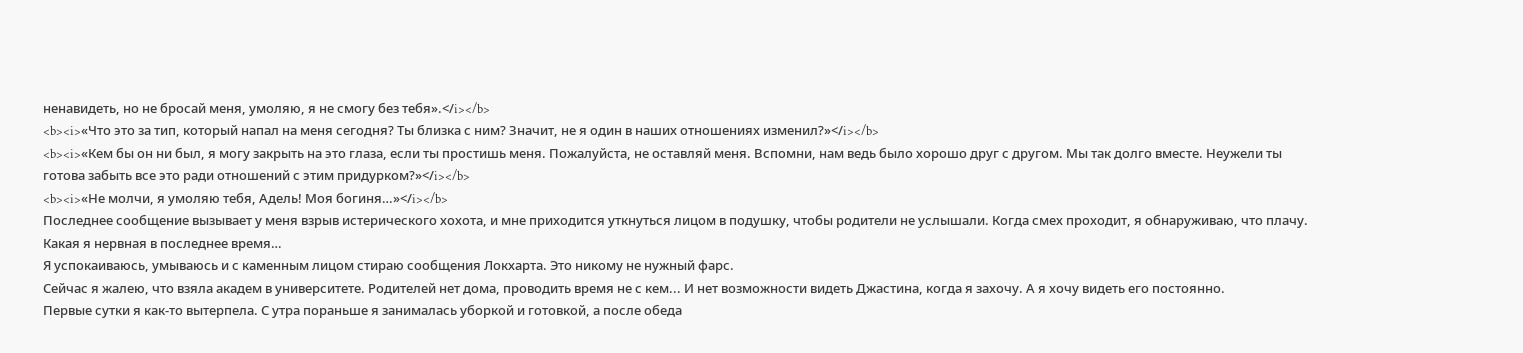ненавидеть, но не бросай меня, умоляю, я не смогу без тебя».</i></b>
<b><i>«Что это за тип, который напал на меня сегодня? Ты близка с ним? Значит, не я один в наших отношениях изменил?»</i></b>
<b><i>«Кем бы он ни был, я могу закрыть на это глаза, если ты простишь меня. Пожалуйста, не оставляй меня. Вспомни, нам ведь было хорошо друг с другом. Мы так долго вместе. Неужели ты готова забыть все это ради отношений с этим придурком?»</i></b>
<b><i>«Не молчи, я умоляю тебя, Адель! Моя богиня…»</i></b>
Последнее сообщение вызывает у меня взрыв истерического хохота, и мне приходится уткнуться лицом в подушку, чтобы родители не услышали. Когда смех проходит, я обнаруживаю, что плачу. Какая я нервная в последнее время…
Я успокаиваюсь, умываюсь и с каменным лицом стираю сообщения Локхарта. Это никому не нужный фарс.
Сейчас я жалею, что взяла академ в университете. Родителей нет дома, проводить время не с кем... И нет возможности видеть Джастина, когда я захочу. А я хочу видеть его постоянно.
Первые сутки я как-то вытерпела. С утра пораньше я занималась уборкой и готовкой, а после обеда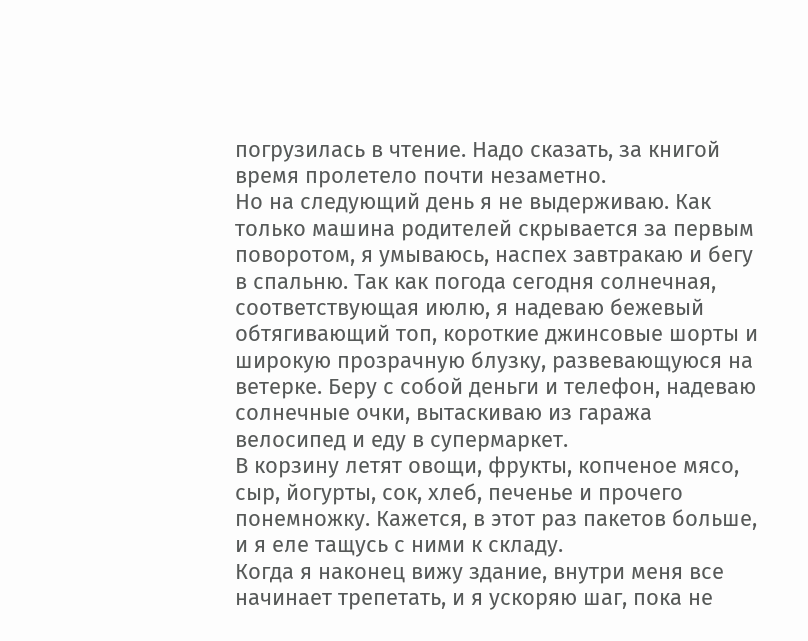погрузилась в чтение. Надо сказать, за книгой время пролетело почти незаметно.
Но на следующий день я не выдерживаю. Как только машина родителей скрывается за первым поворотом, я умываюсь, наспех завтракаю и бегу в спальню. Так как погода сегодня солнечная, соответствующая июлю, я надеваю бежевый обтягивающий топ, короткие джинсовые шорты и широкую прозрачную блузку, развевающуюся на ветерке. Беру с собой деньги и телефон, надеваю солнечные очки, вытаскиваю из гаража велосипед и еду в супермаркет.
В корзину летят овощи, фрукты, копченое мясо, сыр, йогурты, сок, хлеб, печенье и прочего понемножку. Кажется, в этот раз пакетов больше, и я еле тащусь с ними к складу.
Когда я наконец вижу здание, внутри меня все начинает трепетать, и я ускоряю шаг, пока не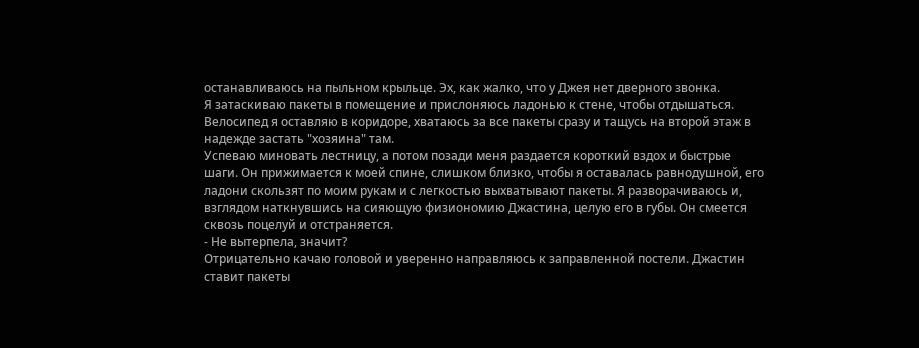останавливаюсь на пыльном крыльце. Эх, как жалко, что у Джея нет дверного звонка.
Я затаскиваю пакеты в помещение и прислоняюсь ладонью к стене, чтобы отдышаться. Велосипед я оставляю в коридоре, хватаюсь за все пакеты сразу и тащусь на второй этаж в надежде застать "хозяина" там.
Успеваю миновать лестницу, а потом позади меня раздается короткий вздох и быстрые шаги. Он прижимается к моей спине, слишком близко, чтобы я оставалась равнодушной, его ладони скользят по моим рукам и с легкостью выхватывают пакеты. Я разворачиваюсь и, взглядом наткнувшись на сияющую физиономию Джастина, целую его в губы. Он смеется сквозь поцелуй и отстраняется.
- Не вытерпела, значит?
Отрицательно качаю головой и уверенно направляюсь к заправленной постели. Джастин ставит пакеты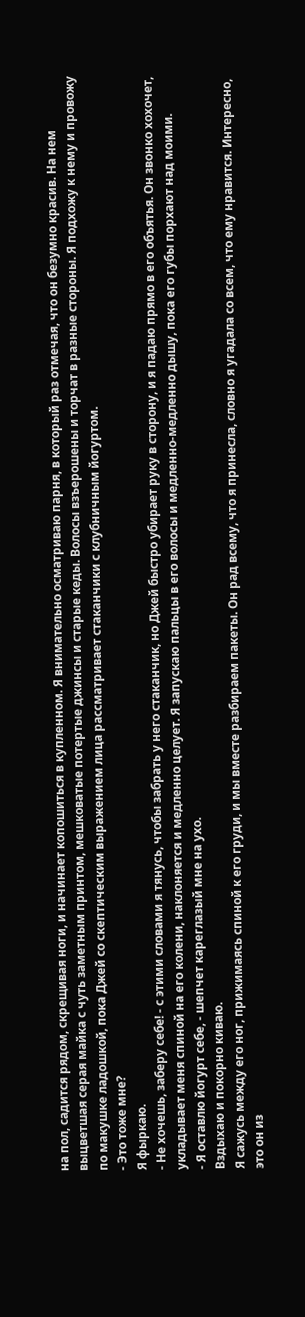на пол, садится рядом, скрещивая ноги, и начинает копошиться в купленном. Я внимательно осматриваю парня, в который раз отмечая, что он безумно красив. На нем выцветшая серая майка с чуть заметным принтом, мешковатые потертые джинсы и старые кеды. Волосы взъерошены и торчат в разные стороны. Я подхожу к нему и провожу по макушке ладошкой, пока Джей со скептическим выражением лица рассматривает стаканчики с клубничным йогуртом.
- Это тоже мне?
Я фыркаю.
- Не хочешь, заберу себе! - с этими словами я тянусь, чтобы забрать у него стаканчик, но Джей быстро убирает руку в сторону, и я падаю прямо в его объятья. Он звонко хохочет, укладывает меня спиной на его колени, наклоняется и медленно целует. Я запускаю пальцы в его волосы и медленно-медленно дышу, пока его губы порхают над моими.
- Я оставлю йогурт себе, - шепчет кареглазый мне на ухо.
Вздыхаю и покорно киваю.
Я сажусь между его ног, прижимаясь спиной к его груди, и мы вместе разбираем пакеты. Он рад всему, что я принесла, словно я угадала со всем, что ему нравится. Интересно, это он из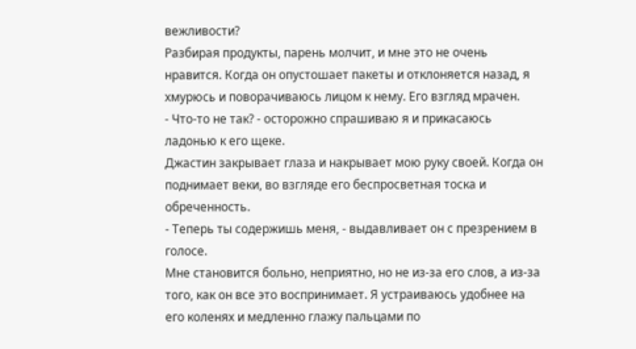вежливости?
Разбирая продукты, парень молчит, и мне это не очень нравится. Когда он опустошает пакеты и отклоняется назад, я хмурюсь и поворачиваюсь лицом к нему. Его взгляд мрачен.
- Что-то не так? - осторожно спрашиваю я и прикасаюсь ладонью к его щеке.
Джастин закрывает глаза и накрывает мою руку своей. Когда он поднимает веки, во взгляде его беспросветная тоска и обреченность.
- Теперь ты содержишь меня, - выдавливает он с презрением в голосе.
Мне становится больно, неприятно, но не из-за его слов, а из-за того, как он все это воспринимает. Я устраиваюсь удобнее на его коленях и медленно глажу пальцами по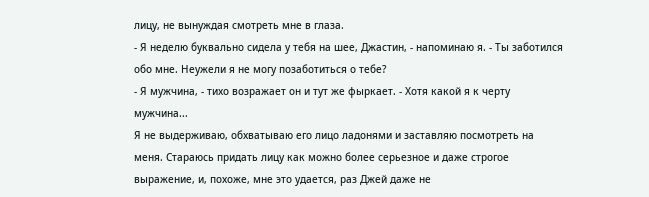лицу, не вынуждая смотреть мне в глаза.
- Я неделю буквально сидела у тебя на шее, Джастин, - напоминаю я. - Ты заботился обо мне. Неужели я не могу позаботиться о тебе?
- Я мужчина, - тихо возражает он и тут же фыркает. - Хотя какой я к черту мужчина...
Я не выдерживаю, обхватываю его лицо ладонями и заставляю посмотреть на меня. Стараюсь придать лицу как можно более серьезное и даже строгое выражение, и, похоже, мне это удается, раз Джей даже не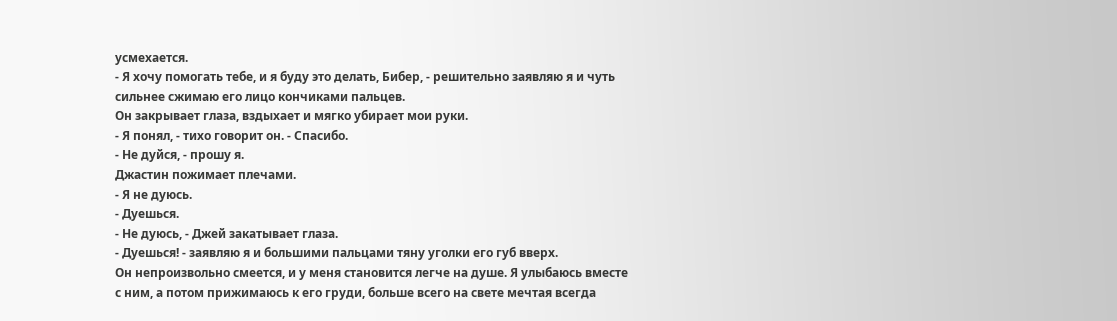усмехается.
- Я хочу помогать тебе, и я буду это делать, Бибер, - решительно заявляю я и чуть сильнее сжимаю его лицо кончиками пальцев.
Он закрывает глаза, вздыхает и мягко убирает мои руки.
- Я понял, - тихо говорит он. - Спасибо.
- Не дуйся, - прошу я.
Джастин пожимает плечами.
- Я не дуюсь.
- Дуешься.
- Не дуюсь, - Джей закатывает глаза.
- Дуешься! - заявляю я и большими пальцами тяну уголки его губ вверх.
Он непроизвольно смеется, и у меня становится легче на душе. Я улыбаюсь вместе с ним, а потом прижимаюсь к его груди, больше всего на свете мечтая всегда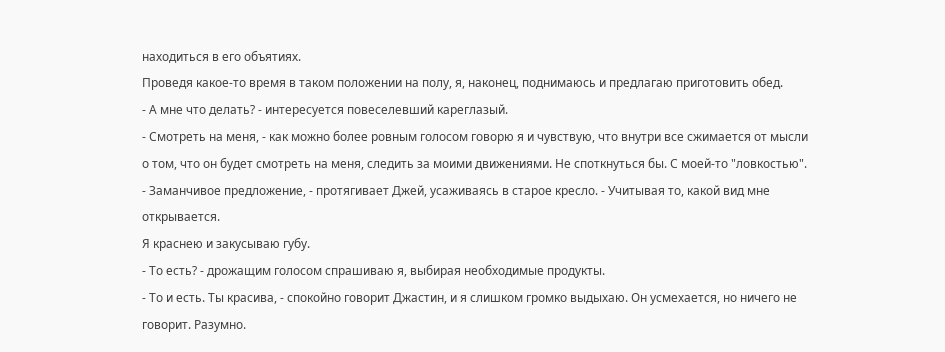находиться в его объятиях.
Проведя какое-то время в таком положении на полу, я, наконец, поднимаюсь и предлагаю приготовить обед.
- А мне что делать? - интересуется повеселевший кареглазый.
- Смотреть на меня, - как можно более ровным голосом говорю я и чувствую, что внутри все сжимается от мысли о том, что он будет смотреть на меня, следить за моими движениями. Не споткнуться бы. С моей-то "ловкостью".
- Заманчивое предложение, - протягивает Джей, усаживаясь в старое кресло. - Учитывая то, какой вид мне открывается.
Я краснею и закусываю губу.
- То есть? - дрожащим голосом спрашиваю я, выбирая необходимые продукты.
- То и есть. Ты красива, - спокойно говорит Джастин, и я слишком громко выдыхаю. Он усмехается, но ничего не говорит. Разумно.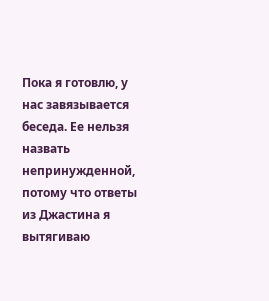Пока я готовлю, у нас завязывается беседа. Ее нельзя назвать непринужденной, потому что ответы из Джастина я вытягиваю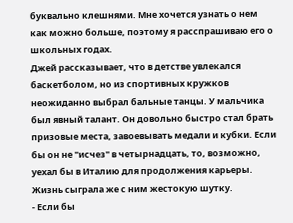буквально клешнями. Мне хочется узнать о нем как можно больше, поэтому я расспрашиваю его о школьных годах.
Джей рассказывает, что в детстве увлекался баскетболом, но из спортивных кружков неожиданно выбрал бальные танцы. У мальчика был явный талант. Он довольно быстро стал брать призовые места, завоевывать медали и кубки. Если бы он не "исчез" в четырнадцать, то, возможно, уехал бы в Италию для продолжения карьеры. Жизнь сыграла же с ним жестокую шутку.
- Если бы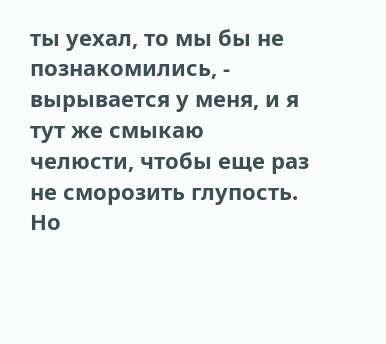ты уехал, то мы бы не познакомились, - вырывается у меня, и я тут же смыкаю челюсти, чтобы еще раз не сморозить глупость.
Но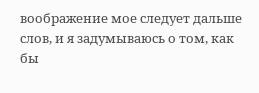воображение мое следует дальше слов, и я задумываюсь о том, как бы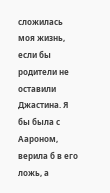сложилась моя жизнь, если бы родители не оставили Джастина. Я бы была с Аароном, верила б в его ложь, а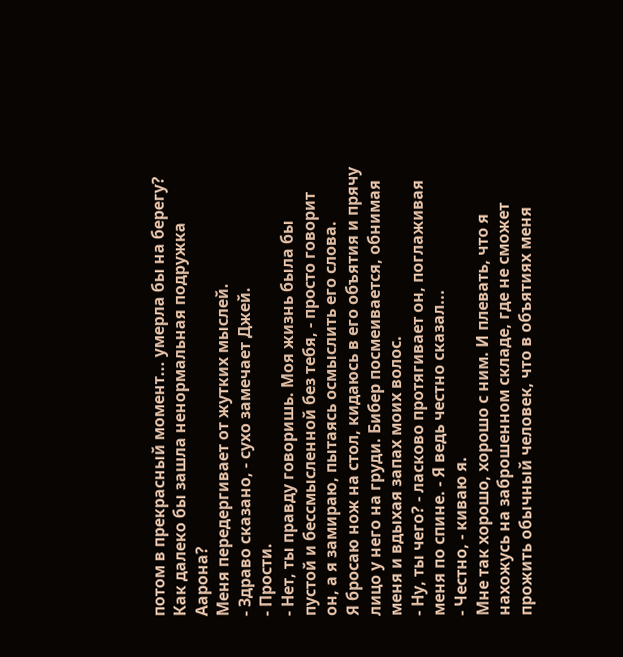потом в прекрасный момент... умерла бы на берегу? Как далеко бы зашла ненормальная подружка Аарона?
Меня передергивает от жутких мыслей.
- Здраво сказано, - сухо замечает Джей.
- Прости.
- Нет, ты правду говоришь. Моя жизнь была бы пустой и бессмысленной без тебя, - просто говорит он, а я замираю, пытаясь осмыслить его слова.
Я бросаю нож на стол, кидаюсь в его объятия и прячу лицо у него на груди. Бибер посмеивается, обнимая меня и вдыхая запах моих волос.
- Ну, ты чего? - ласково протягивает он, поглаживая меня по спине. - Я ведь честно сказал...
- Честно, - киваю я.
Мне так хорошо, хорошо с ним. И плевать, что я нахожусь на заброшенном складе, где не сможет прожить обычный человек, что в объятиях меня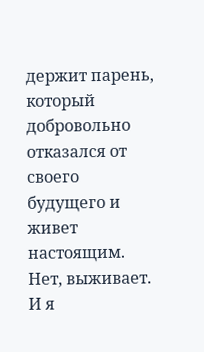держит парень, который добровольно отказался от своего будущего и живет настоящим. Нет, выживает.
И я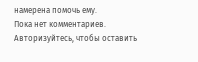намерена помочь ему.
Пока нет комментариев. Авторизуйтесь, чтобы оставить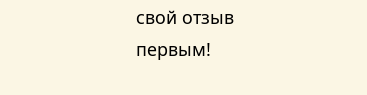свой отзыв первым!